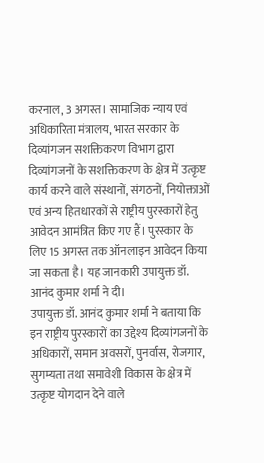करनाल, 3 अगस्त। सामाजिक न्याय एवं अधिकारिता मंत्रालय, भारत सरकार के दिव्यांगजन सशक्तिकरण विभाग द्वारा दिव्यांगजनों के सशक्तिकरण के क्षेत्र में उत्कृष्ट कार्य करने वाले संस्थानों, संगठनों, नियोक्ताओं एवं अन्य हितधारकों से राष्ट्रीय पुरस्कारों हेतु आवेदन आमंत्रित किए गए हैं। पुरस्कार के लिए 15 अगस्त तक ऑनलाइन आवेदन किया जा सकता है। यह जानकारी उपायुक्त डॉ. आनंद कुमार शर्मा ने दी।
उपायुक्त डॉ. आनंद कुमार शर्मा ने बताया कि इन राष्ट्रीय पुरस्कारों का उद्देश्य दिव्यांगजनों के अधिकारों, समान अवसरों, पुनर्वास, रोजगार, सुगम्यता तथा समावेशी विकास के क्षेत्र में उत्कृष्ट योगदान देने वाले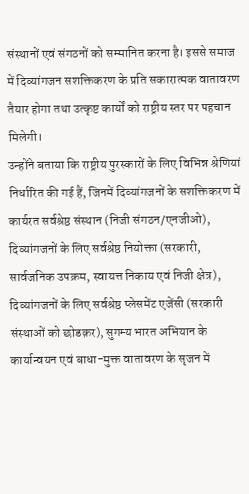संस्थानों एवं संगठनों को सम्मानित करना है। इससे समाज में दिव्यांगजन सशक्तिकरण के प्रति सकारात्मक वातावरण तैयार होगा तथा उत्कृष्ट कार्यों को राष्ट्रीय स्तर पर पहचान मिलेगी।
उन्होंने बताया कि राष्ट्रीय पुरस्कारों के लिए विभिन्न श्रेणियां निर्धारित की गई हैं, जिनमें दिव्यांगजनों के सशक्तिकरण में कार्यरत सर्वश्रेष्ठ संस्थान (निजी संगठन/एनजीओ), दिव्यांगजनों के लिए सर्वश्रेष्ठ नियोक्ता (सरकारी, सार्वजनिक उपक्रम, स्वायत्त निकाय एवं निजी क्षेत्र), दिव्यांगजनों के लिए सर्वश्रेष्ठ प्लेसमेंट एजेंसी (सरकारी संस्थाओं को छोडक़र), सुगम्य भारत अभियान के कार्यान्वयन एवं बाधा-मुक्त वातावरण के सृजन में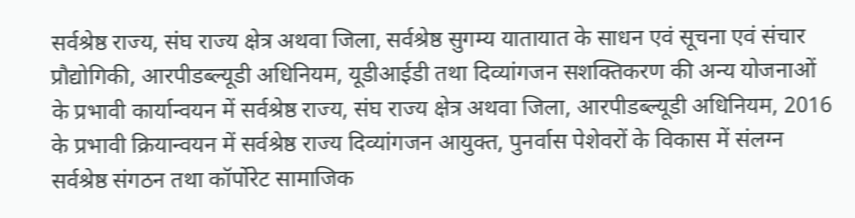सर्वश्रेष्ठ राज्य, संघ राज्य क्षेत्र अथवा जिला, सर्वश्रेष्ठ सुगम्य यातायात के साधन एवं सूचना एवं संचार प्रौद्योगिकी, आरपीडब्ल्यूडी अधिनियम, यूडीआईडी तथा दिव्यांगजन सशक्तिकरण की अन्य योजनाओं के प्रभावी कार्यान्वयन में सर्वश्रेष्ठ राज्य, संघ राज्य क्षेत्र अथवा जिला, आरपीडब्ल्यूडी अधिनियम, 2016 के प्रभावी क्रियान्वयन में सर्वश्रेष्ठ राज्य दिव्यांगजन आयुक्त, पुनर्वास पेशेवरों के विकास में संलग्न सर्वश्रेष्ठ संगठन तथा कॉर्पोरेट सामाजिक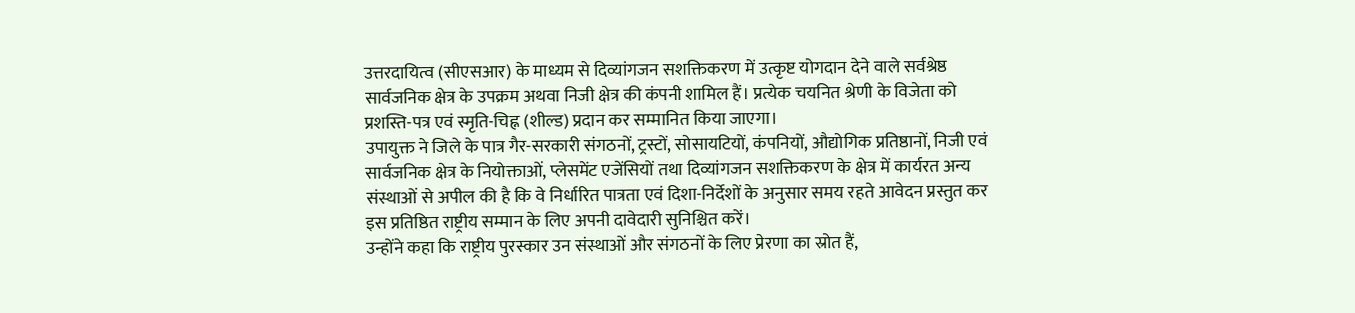उत्तरदायित्व (सीएसआर) के माध्यम से दिव्यांगजन सशक्तिकरण में उत्कृष्ट योगदान देने वाले सर्वश्रेष्ठ सार्वजनिक क्षेत्र के उपक्रम अथवा निजी क्षेत्र की कंपनी शामिल हैं। प्रत्येक चयनित श्रेणी के विजेता को प्रशस्ति-पत्र एवं स्मृति-चिह्न (शील्ड) प्रदान कर सम्मानित किया जाएगा।
उपायुक्त ने जिले के पात्र गैर-सरकारी संगठनों, ट्रस्टों, सोसायटियों, कंपनियों, औद्योगिक प्रतिष्ठानों, निजी एवं सार्वजनिक क्षेत्र के नियोक्ताओं, प्लेसमेंट एजेंसियों तथा दिव्यांगजन सशक्तिकरण के क्षेत्र में कार्यरत अन्य संस्थाओं से अपील की है कि वे निर्धारित पात्रता एवं दिशा-निर्देशों के अनुसार समय रहते आवेदन प्रस्तुत कर इस प्रतिष्ठित राष्ट्रीय सम्मान के लिए अपनी दावेदारी सुनिश्चित करें।
उन्होंने कहा कि राष्ट्रीय पुरस्कार उन संस्थाओं और संगठनों के लिए प्रेरणा का स्रोत हैं,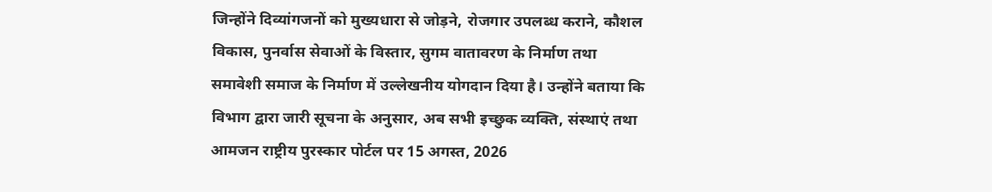जिन्होंने दिव्यांगजनों को मुख्यधारा से जोड़ने, रोजगार उपलब्ध कराने, कौशल विकास, पुनर्वास सेवाओं के विस्तार, सुगम वातावरण के निर्माण तथा समावेशी समाज के निर्माण में उल्लेखनीय योगदान दिया है। उन्होंने बताया कि विभाग द्वारा जारी सूचना के अनुसार, अब सभी इच्छुक व्यक्ति, संस्थाएं तथा आमजन राष्ट्रीय पुरस्कार पोर्टल पर 15 अगस्त, 2026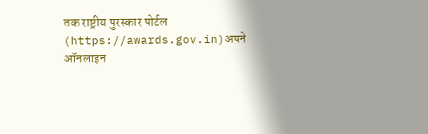तक राष्ट्रीय पुरस्कार पोर्टल (https://awards.gov.in)अपने ऑनलाइन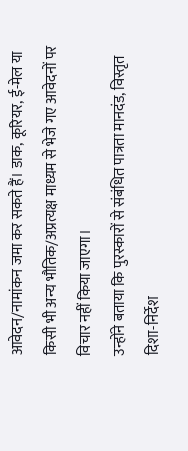आवेदन/नामांकन जमा कर सकते हैं। डाक, कूरियर, ई-मेल या किसी भी अन्य भौतिक/अप्रत्यक्ष माध्यम से भेजे गए आवेदनों पर विचार नहीं किया जाएगा।
उन्होंने बताया कि पुरस्कारों से संबंधित पात्रता मानदंड, विस्तृत दिशा-निर्देश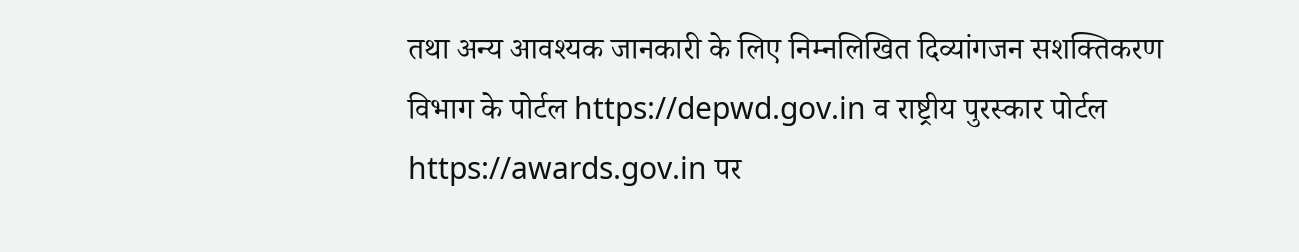तथा अन्य आवश्यक जानकारी के लिए निम्नलिखित दिव्यांगजन सशक्तिकरण विभाग के पोर्टल https://depwd.gov.in व राष्ट्रीय पुरस्कार पोर्टल https://awards.gov.in पर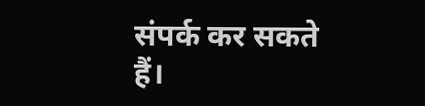संपर्क कर सकते हैं।